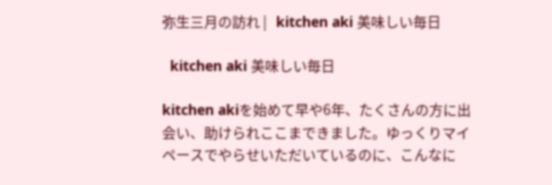弥生三月の訪れ |   kitchen aki 美味しい毎日

  kitchen aki 美味しい毎日

kitchen akiを始めて早や6年、たくさんの方に出会い、助けられここまできました。ゆっくりマイペースでやらせいただいているのに、こんなに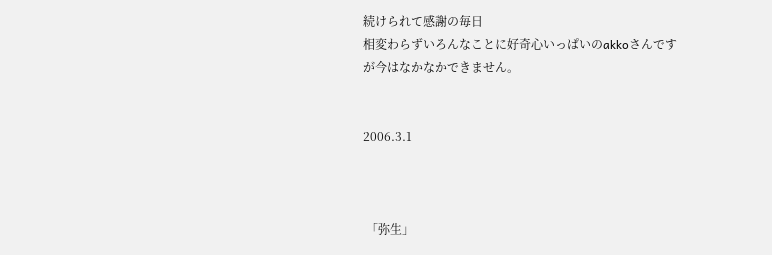続けられて感謝の毎日
相変わらずいろんなことに好奇心いっぱいのakkoさんですが今はなかなかできません。


2006.3.1



 「弥生」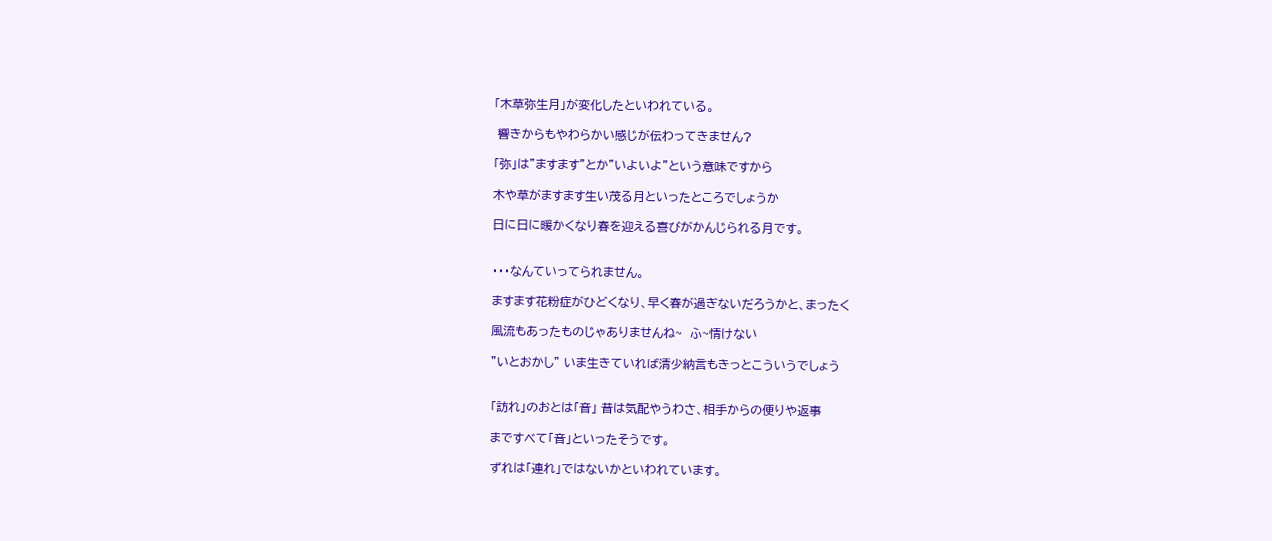「木草弥生月」が変化したといわれている。

 響きからもやわらかい感じが伝わってきません?

「弥」は”ますます”とか”いよいよ”という意味ですから

木や草がますます生い茂る月といったところでしょうか

日に日に暖かくなり春を迎える喜びがかんじられる月です。


・・・なんていってられません。

ますます花粉症がひどくなり、早く春が過ぎないだろうかと、まったく

風流もあったものじゃありませんね~  ふ~情けない

”いとおかし” いま生きていれば清少納言もきっとこういうでしょう


「訪れ」のおとは「音」 昔は気配やうわさ、相手からの便りや返事

まですべて「音」といったそうです。

ずれは「連れ」ではないかといわれています。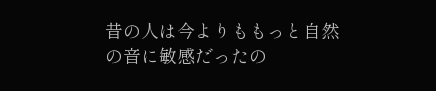昔の人は今よりももっと自然の音に敏感だったの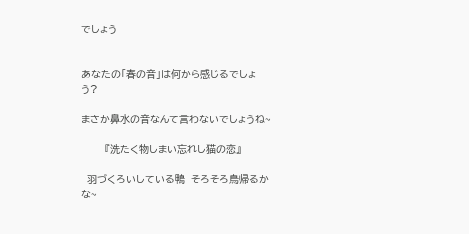でしょう


あなたの「春の音」は何から感じるでしょう?

まさか鼻水の音なんて言わないでしょうね~

        『洗たく物しまい忘れし猫の恋』

  羽づくろいしている鴨  そろそろ鳥帰るかな~